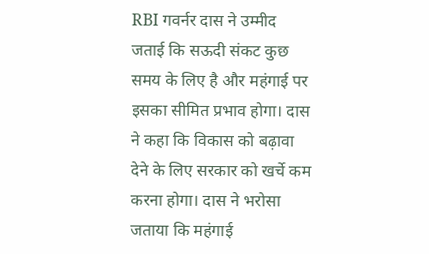RBI गवर्नर दास ने उम्मीद जताई कि सऊदी संकट कुछ समय के लिए है और महंगाई पर इसका सीमित प्रभाव होगा। दास ने कहा कि विकास को बढ़ावा देने के लिए सरकार को खर्चे कम करना होगा। दास ने भरोसा जताया कि महंगाई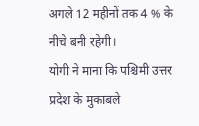अगले 12 महीनों तक 4 % के नीचे बनी रहेगी।
योगी ने माना कि पश्चिमी उत्तर प्रदेश के मुकाबले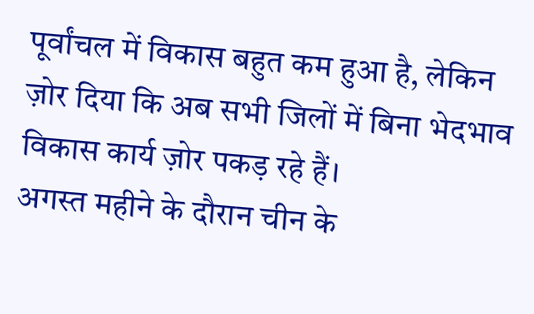पूर्वांचल में विकास बहुत कम हुआ है, लेकिन ज़ोर दिया कि अब सभी जिलों में बिना भेदभाव विकास कार्य ज़ोर पकड़ रहे हैं।
अगस्त महीने के दौरान चीन के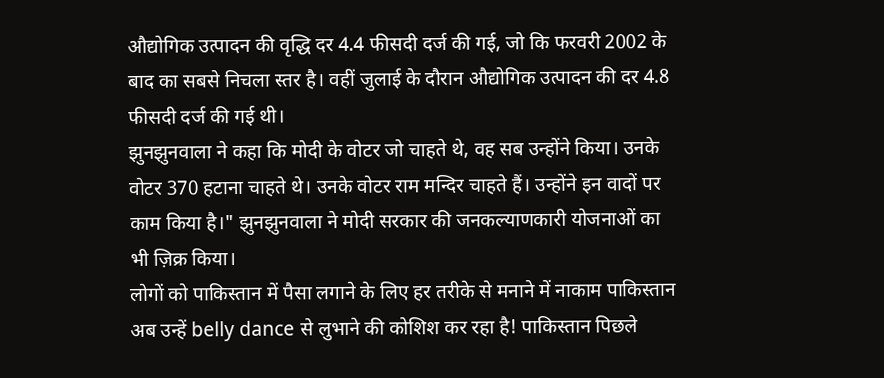औद्योगिक उत्पादन की वृद्धि दर 4.4 फीसदी दर्ज की गई, जो कि फरवरी 2002 के बाद का सबसे निचला स्तर है। वहीं जुलाई के दौरान औद्योगिक उत्पादन की दर 4.8 फीसदी दर्ज की गई थी।
झुनझुनवाला ने कहा कि मोदी के वोटर जो चाहते थे, वह सब उन्होंने किया। उनके वोटर 370 हटाना चाहते थे। उनके वोटर राम मन्दिर चाहते हैं। उन्होंने इन वादों पर काम किया है।" झुनझुनवाला ने मोदी सरकार की जनकल्याणकारी योजनाओं का भी ज़िक्र किया।
लोगों को पाकिस्तान में पैसा लगाने के लिए हर तरीके से मनाने में नाकाम पाकिस्तान अब उन्हें belly dance से लुभाने की कोशिश कर रहा है! पाकिस्तान पिछले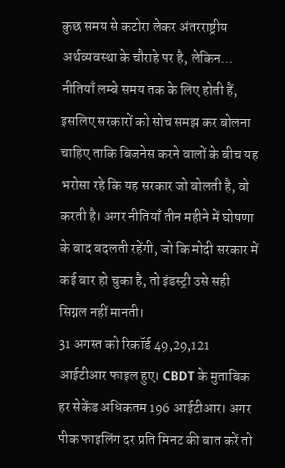कुछ समय से कटोरा लेकर अंतरराष्ट्रीय अर्थव्यवस्था के चौराहे पर है, लेकिन...
नीतियाँ लम्बे समय तक के लिए होती हैं, इसलिए सरकारों को सोच समझ कर बोलना चाहिए ताकि बिजनेस करने वालों के बीच यह भरोसा रहे कि यह सरकार जो बोलती है, वो करती है। अगर नीतियाँ तीन महीने में घोषणा के बाद बदलती रहेंगी, जो कि मोदी सरकार में कई बार हो चुका है, तो इंडस्ट्री उसे सही सिग्नल नहीं मानती।
31 अगस्त को रिकॉर्ड 49,29,121 आईटीआर फाइल हुए। CBDT के मुताबिक हर सेकेंड अधिकतम 196 आईटीआर। अगर पीक फाइलिंग दर प्रति मिनट की बात करें तो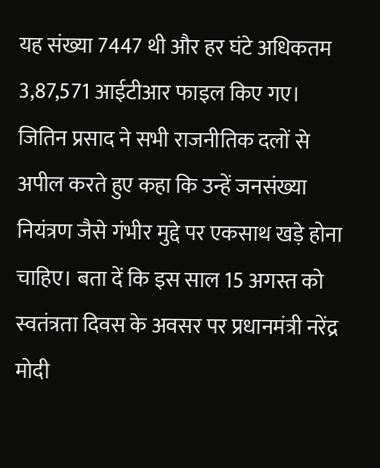यह संख्या 7447 थी और हर घंटे अधिकतम 3,87,571 आईटीआर फाइल किए गए।
जितिन प्रसाद ने सभी राजनीतिक दलों से अपील करते हुए कहा कि उन्हें जनसंख्या नियंत्रण जैसे गंभीर मुद्दे पर एकसाथ खड़े होना चाहिए। बता दें कि इस साल 15 अगस्त को स्वतंत्रता दिवस के अवसर पर प्रधानमंत्री नरेंद्र मोदी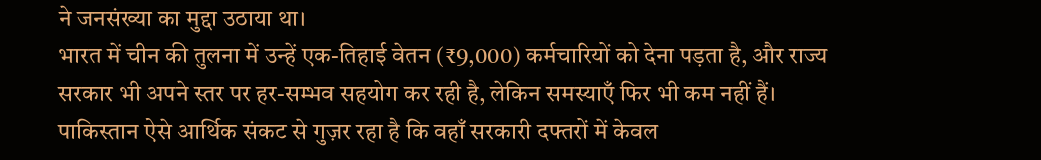ने जनसंख्या का मुद्दा उठाया था।
भारत में चीन की तुलना में उन्हें एक-तिहाई वेतन (₹9,000) कर्मचारियों को देना पड़ता है, और राज्य सरकार भी अपने स्तर पर हर-सम्भव सहयोग कर रही है, लेकिन समस्याएँ फिर भी कम नहीं हैं।
पाकिस्तान ऐसे आर्थिक संकट से गुज़र रहा है कि वहाँ सरकारी दफ्तरों में केवल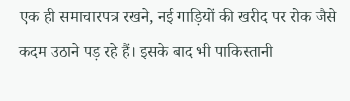एक ही समाचारपत्र रखने, नई गाड़ियों की खरीद पर रोक जैसे कदम उठाने पड़ रहे हैं। इसके बाद भी पाकिस्तानी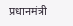प्रधानमंत्री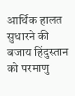आर्थिक हालत सुधारने की बजाय हिंदुस्तान को परमाणु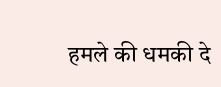हमले की धमकी दे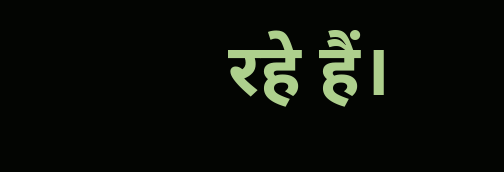रहे हैं।